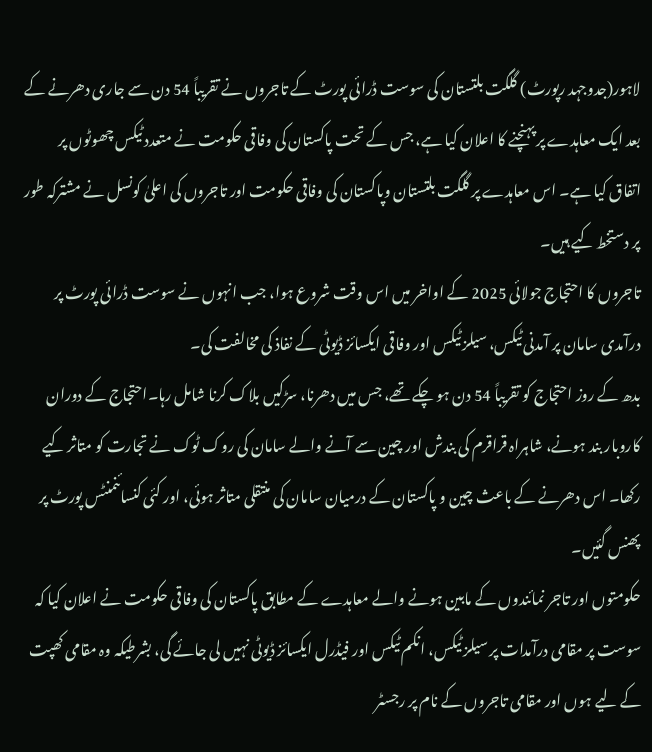لاہور(جدوجہد رپورٹ) گلگت بلتستان کی سوست ڈرائی پورٹ کے تاجروں نے تقریباً 54 دن سے جاری دھرنے کے بعد ایک معاہدے پر پہنچنے کا اعلان کیا ہے، جس کے تحت پاکستان کی وفاقی حکومت نے متعدد ٹیکس چھوٹوں پر اتفاق کیا ہے۔ اس معاہدے پر گلگت بلتستان وپاکستان کی وفاقی حکومت اور تاجروں کی اعلیٰ کونسل نے مشترکہ طور پر دستخط کیے ہیں۔
تاجروں کا احتجاج جولائی 2025 کے اواخر میں اس وقت شروع ہوا، جب انہوں نے سوست ڈرائی پورٹ پر درآمدی سامان پر آمدنی ٹیکس، سیلز ٹیکس اور وفاقی ایکسائز ڈیوٹی کے نفاذ کی مخالفت کی۔
بدھ کے روز احتجاج کو تقریباً 54 دن ہو چکے تھے، جس میں دھرنا، سڑکیں بلاک کرنا شامل رہا۔احتجاج کے دوران کاروبار بند ہونے، شاہراہ قراقرم کی بندش اور چین سے آنے والے سامان کی روک ٹوک نے تجارت کو متاثر کیے رکھا۔ اس دھرنے کے باعث چین و پاکستان کے درمیان سامان کی منتقلی متاثر ہوئی، اور کئی کنسائنمنٹس پورٹ پر پھنس گئیں۔
حکومتوں اور تاجر نمائندوں کے مابین ہونے والے معاہدے کے مطابق پاکستان کی وفاقی حکومت نے اعلان کیا کہ سوست پر مقامی درآمدات پر سیلز ٹیکس، انکم ٹیکس اور فیڈرل ایکسائز ڈیوٹی نہیں لی جائے گی، بشرطیکہ وہ مقامی کھپت کے لیے ہوں اور مقامی تاجروں کے نام پر رجسٹر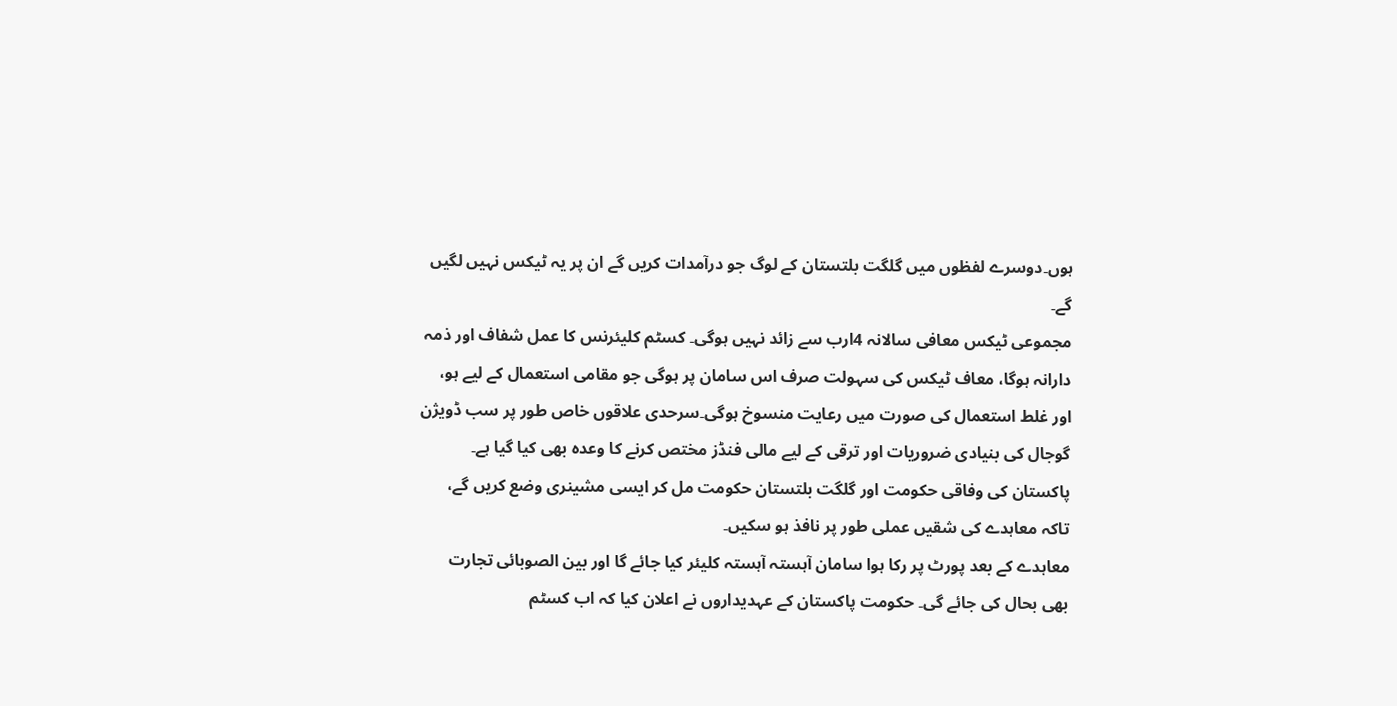ہوں۔دوسرے لفظوں میں گلگت بلتستان کے لوگ جو درآمدات کریں گے ان پر یہ ٹیکس نہیں لگیں گے۔
مجموعی ٹیکس معافی سالانہ 4ارب سے زائد نہیں ہوگی۔ کسٹم کلیئرنس کا عمل شفاف اور ذمہ دارانہ ہوگا، معاف ٹیکس کی سہولت صرف اس سامان پر ہوگی جو مقامی استعمال کے لیے ہو، اور غلط استعمال کی صورت میں رعایت منسوخ ہوگی۔سرحدی علاقوں خاص طور پر سب ڈویژن گوجال کی بنیادی ضروریات اور ترقی کے لیے مالی فنڈز مختص کرنے کا وعدہ بھی کیا گیا ہے۔
پاکستان کی وفاقی حکومت اور گلگت بلتستان حکومت مل کر ایسی مشینری وضع کریں گے، تاکہ معاہدے کی شقیں عملی طور پر نافذ ہو سکیں۔
معاہدے کے بعد پورٹ پر رکا ہوا سامان آہستہ آہستہ کلیئر کیا جائے گا اور بین الصوبائی تجارت بھی بحال کی جائے گی۔ حکومت پاکستان کے عہدیداروں نے اعلان کیا کہ اب کسٹم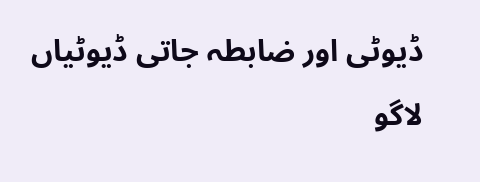ڈیوٹی اور ضابطہ جاتی ڈیوٹیاں لاگو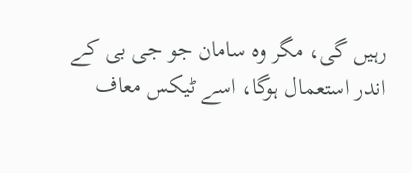رہیں گی، مگر وہ سامان جو جی بی کے اندر استعمال ہوگا، اسے ٹیکس معاف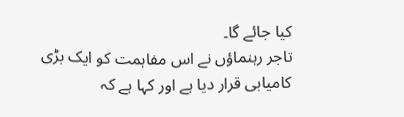کیا جائے گا۔
تاجر رہنماؤں نے اس مفاہمت کو ایک بڑی کامیابی قرار دیا ہے اور کہا ہے کہ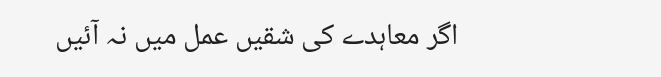اگر معاہدے کی شقیں عمل میں نہ آئیں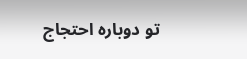تو دوبارہ احتجاج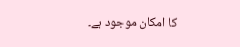کا امکان موجود ہے۔